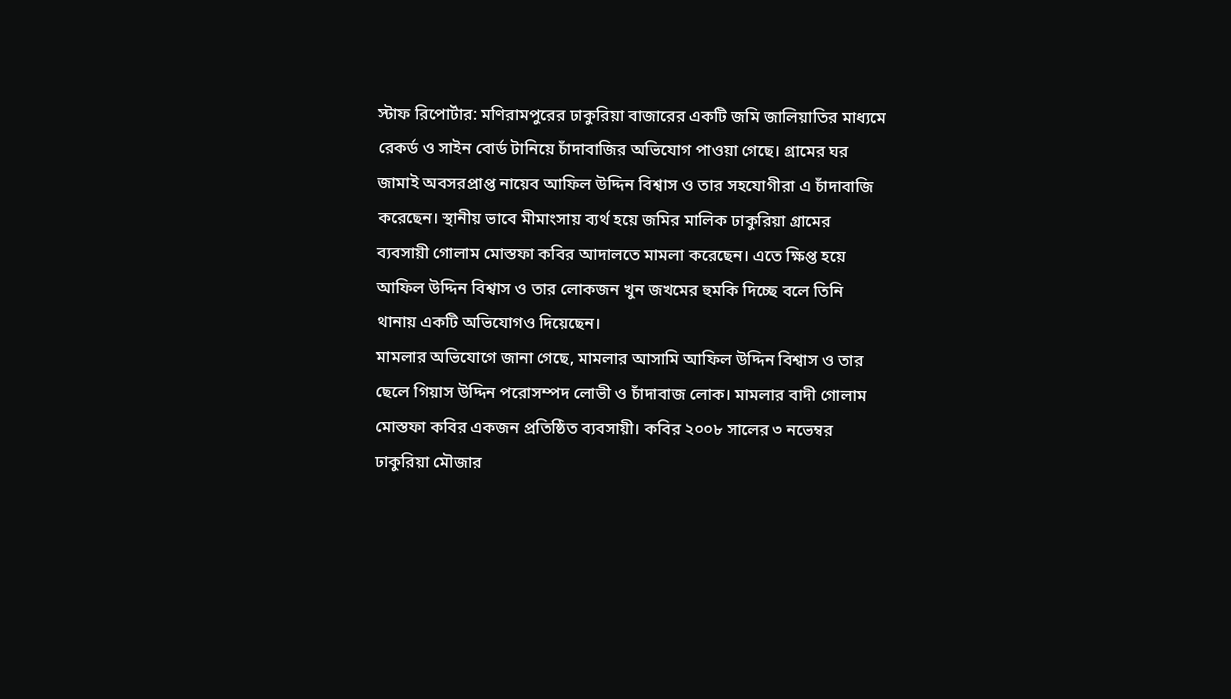স্টাফ রিপোর্টার: মণিরামপুরের ঢাকুরিয়া বাজারের একটি জমি জালিয়াতির মাধ্যমে রেকর্ড ও সাইন বোর্ড টানিয়ে চাঁদাবাজির অভিযোগ পাওয়া গেছে। গ্রামের ঘর জামাই অবসরপ্রাপ্ত নায়েব আফিল উদ্দিন বিশ্বাস ও তার সহযোগীরা এ চাঁদাবাজি করেছেন। স্থানীয় ভাবে মীমাংসায় ব্যর্থ হয়ে জমির মালিক ঢাকুরিয়া গ্রামের ব্যবসায়ী গোলাম মোস্তফা কবির আদালতে মামলা করেছেন। এতে ক্ষিপ্ত হয়ে আফিল উদ্দিন বিশ্বাস ও তার লোকজন খুন জখমের হুমকি দিচ্ছে বলে তিনি থানায় একটি অভিযোগও দিয়েছেন।
মামলার অভিযোগে জানা গেছে, মামলার আসামি আফিল উদ্দিন বিশ্বাস ও তার ছেলে গিয়াস উদ্দিন পরোসম্পদ লোভী ও চাঁদাবাজ লোক। মামলার বাদী গোলাম মোস্তফা কবির একজন প্রতিষ্ঠিত ব্যবসায়ী। কবির ২০০৮ সালের ৩ নভেম্বর ঢাকুরিয়া মৌজার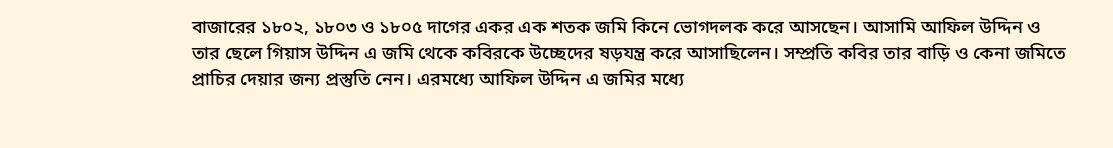বাজারের ১৮০২, ১৮০৩ ও ১৮০৫ দাগের একর এক শতক জমি কিনে ভোগদলক করে আসছেন। আসামি আফিল উদ্দিন ও তার ছেলে গিয়াস উদ্দিন এ জমি থেকে কবিরকে উচ্ছেদের ষড়যন্ত্র করে আসাছিলেন। সম্প্রতি কবির তার বাড়ি ও কেনা জমিতে প্রাচির দেয়ার জন্য প্রস্তুতি নেন। এরমধ্যে আফিল উদ্দিন এ জমির মধ্যে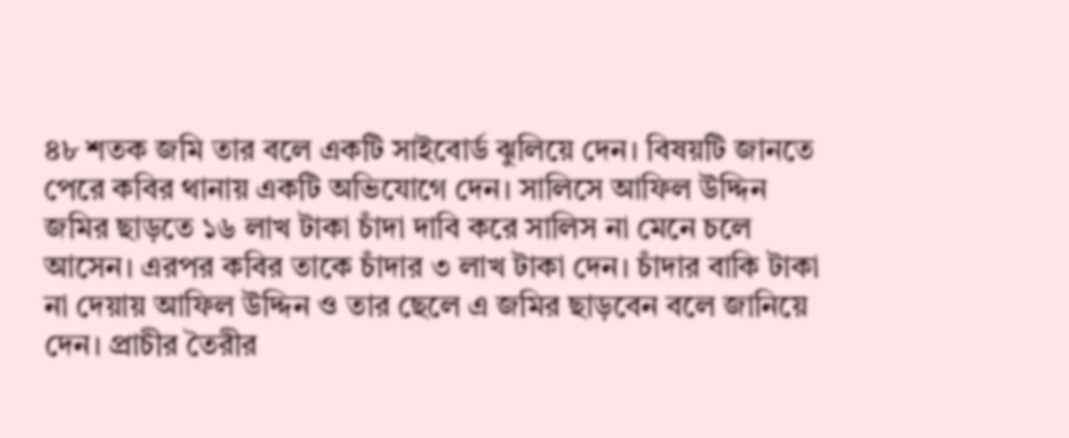৪৮ শতক জমি তার বলে একটি সাইবোর্ড ঝুলিয়ে দেন। বিষয়টি জানতে পেরে কবির থানায় একটি অভিযোগে দেন। সালিসে আফিল উদ্দিন জমির ছাড়তে ১৬ লাখ টাকা চাঁদা দাবি করে সালিস না মেনে চলে আসেন। এরপর কবির তাকে চাঁদার ৩ লাখ টাকা দেন। চাঁদার বাকি টাকা না দেয়ায় আফিল উদ্দিন ও তার ছেলে এ জমির ছাড়বেন বলে জানিয়ে দেন। প্রাচীর তৈরীর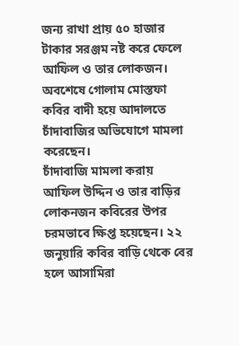জন্য রাখা প্রায় ৫০ হাজার টাকার সরঞ্জম নষ্ট করে ফেলে আফিল ও তার লোকজন। অবশেষে গোলাম মোস্তফা কবির বাদী হয়ে আদালতে চাঁদাবাজির অভিযোগে মামলা করেছেন।
চাঁদাবাজি মামলা করায় আফিল উদ্দিন ও তার বাড়ির লোকনজন কবিরের উপর চরমভাবে ক্ষিপ্ত হয়েছেন। ২২ জনুয়ারি কবির বাড়ি থেকে বের হলে আসামিরা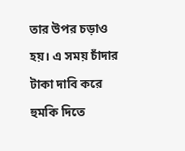তার উপর চড়াও হয়। এ সময় চাঁদার টাকা দাবি করে হুমকি দিতে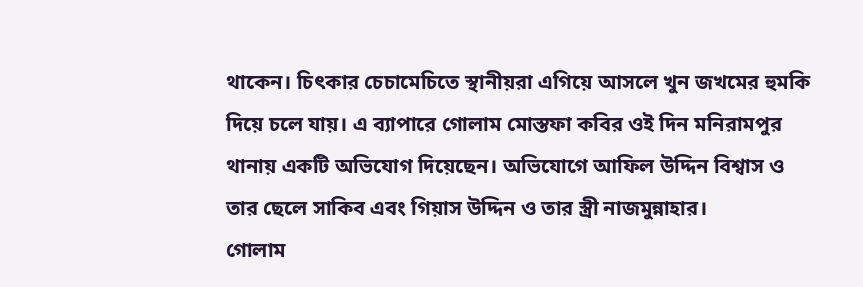থাকেন। চিৎকার চেচামেচিতে স্থানীয়রা এগিয়ে আসলে খুন জখমের হুমকি দিয়ে চলে যায়। এ ব্যাপারে গোলাম মোস্তফা কবির ওই দিন মনিরামপুর থানায় একটি অভিযোগ দিয়েছেন। অভিযোগে আফিল উদ্দিন বিশ্বাস ও তার ছেলে সাকিব এবং গিয়াস উদ্দিন ও তার স্ত্রী নাজমুন্নাহার।
গোলাম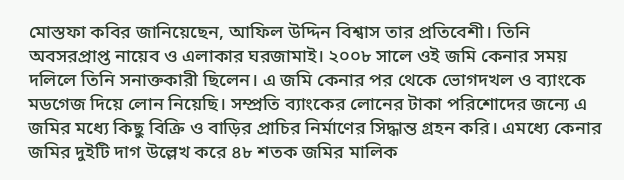মোস্তফা কবির জানিয়েছেন, আফিল উদ্দিন বিশ্বাস তার প্রতিবেশী। তিনি অবসরপ্রাপ্ত নায়েব ও এলাকার ঘরজামাই। ২০০৮ সালে ওই জমি কেনার সময় দলিলে তিনি সনাক্তকারী ছিলেন। এ জমি কেনার পর থেকে ভোগদখল ও ব্যাংকে মডগেজ দিয়ে লোন নিয়েছি। সম্প্রতি ব্যাংকের লোনের টাকা পরিশোদের জন্যে এ জমির মধ্যে কিছু বিক্রি ও বাড়ির প্রাচির নির্মাণের সিদ্ধান্ত গ্রহন করি। এমধ্যে কেনার জমির দুইটি দাগ উল্লেখ করে ৪৮ শতক জমির মালিক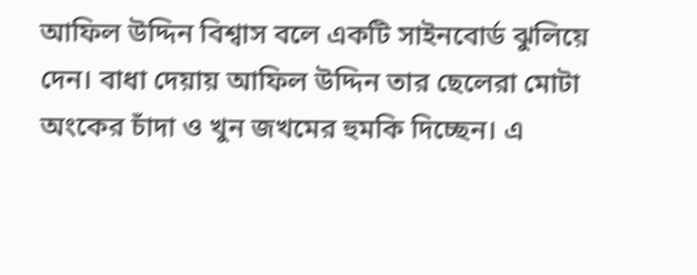আফিল উদ্দিন বিশ্বাস বলে একটি সাইনবোর্ড ঝুলিয়ে দেন। বাধা দেয়ায় আফিল উদ্দিন তার ছেলেরা মোটা অংকের চাঁদা ও খুন জখমের হুমকি দিচ্ছেন। এ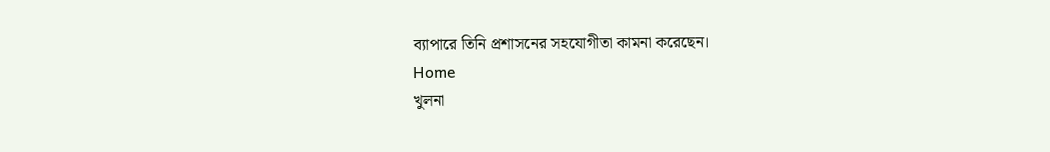ব্যাপারে তিনি প্রশাসনের সহযোগীতা কামনা করেছেন।
Home
খুলনা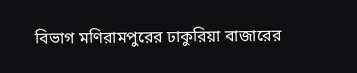বিভাগ মণিরামপুরের ঢাকুরিয়া বাজারের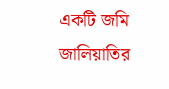একটি জমি জালিয়াতির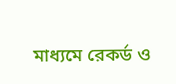মাধ্যমে রেকর্ড ও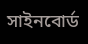সাইনবোর্ড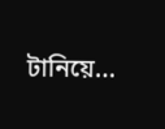টানিয়ে...